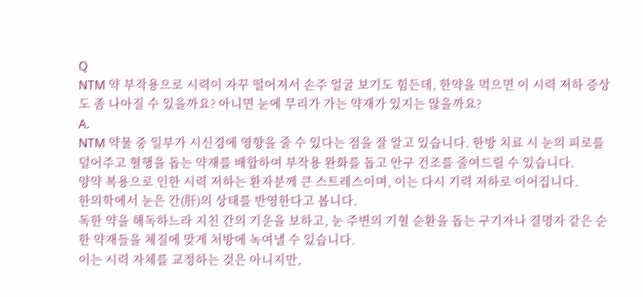Q
NTM 약 부작용으로 시력이 자꾸 떨어져서 손주 얼굴 보기도 힘든데, 한약을 먹으면 이 시력 저하 증상도 좀 나아질 수 있을까요? 아니면 눈에 무리가 가는 약재가 있지는 않을까요?
A.
NTM 약물 중 일부가 시신경에 영향을 줄 수 있다는 점을 잘 알고 있습니다. 한방 치료 시 눈의 피로를 덜어주고 혈행을 돕는 약재를 배합하여 부작용 완화를 돕고 안구 건조를 줄여드릴 수 있습니다.
양약 복용으로 인한 시력 저하는 환자분께 큰 스트레스이며, 이는 다시 기력 저하로 이어집니다.
한의학에서 눈은 간(肝)의 상태를 반영한다고 봅니다.
독한 약을 해독하느라 지친 간의 기운을 보하고, 눈 주변의 기혈 순환을 돕는 구기자나 결명자 같은 순한 약재들을 체질에 맞게 처방에 녹여낼 수 있습니다.
이는 시력 자체를 교정하는 것은 아니지만,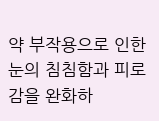약 부작용으로 인한 눈의 침침함과 피로감을 완화하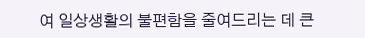여 일상생활의 불편함을 줄여드리는 데 큰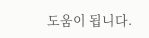도움이 됩니다.